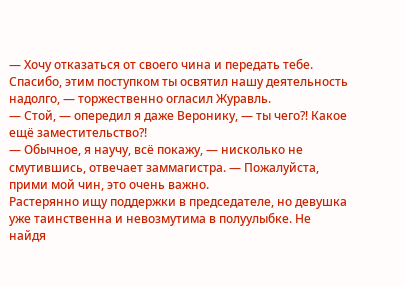— Хочу отказаться от своего чина и передать тебе. Спасибо, этим поступком ты освятил нашу деятельность надолго, — торжественно огласил Журавль.
— Стой, — опередил я даже Веронику, — ты чего?! Какое ещё заместительство?!
— Обычное, я научу, всё покажу, — нисколько не смутившись, отвечает заммагистра. — Пожалуйста, прими мой чин, это очень важно.
Растерянно ищу поддержки в председателе, но девушка уже таинственна и невозмутима в полуулыбке. Не найдя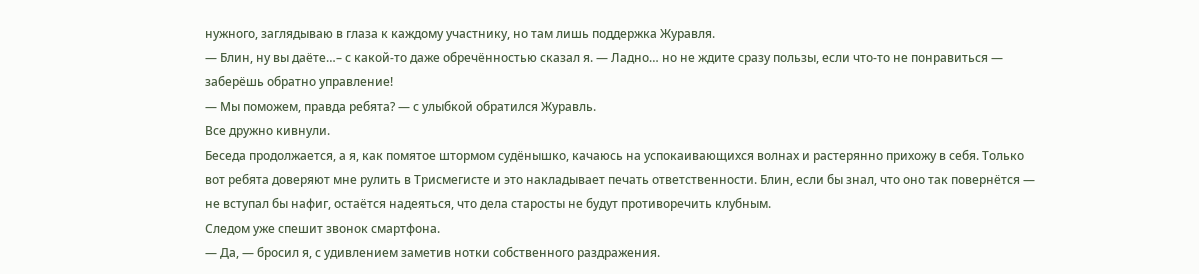нужного, заглядываю в глаза к каждому участнику, но там лишь поддержка Журавля.
— Блин, ну вы даёте…– с какой-то даже обречённостью сказал я. — Ладно… но не ждите сразу пользы, если что-то не понравиться — заберёшь обратно управление!
— Мы поможем, правда ребята? — с улыбкой обратился Журавль.
Все дружно кивнули.
Беседа продолжается, а я, как помятое штормом судёнышко, качаюсь на успокаивающихся волнах и растерянно прихожу в себя. Только вот ребята доверяют мне рулить в Трисмегисте и это накладывает печать ответственности. Блин, если бы знал, что оно так повернётся — не вступал бы нафиг, остаётся надеяться, что дела старосты не будут противоречить клубным.
Следом уже спешит звонок смартфона.
— Да, — бросил я, с удивлением заметив нотки собственного раздражения.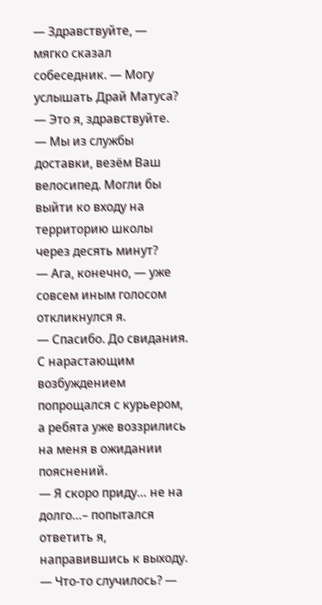— Здравствуйте, — мягко сказал собеседник. — Могу услышать Драй Матуса?
— Это я, здравствуйте.
— Мы из службы доставки, везём Ваш велосипед. Могли бы выйти ко входу на территорию школы через десять минут?
— Ага, конечно, — уже совсем иным голосом откликнулся я.
— Спасибо. До свидания.
С нарастающим возбуждением попрощался с курьером, а ребята уже воззрились на меня в ожидании пояснений.
— Я скоро приду… не на долго…– попытался ответить я, направившись к выходу.
— Что-то случилось? —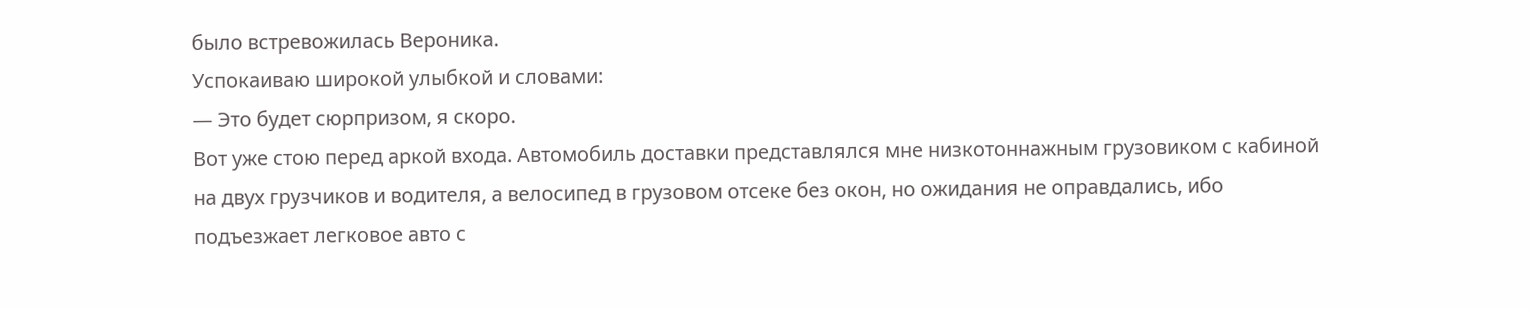было встревожилась Вероника.
Успокаиваю широкой улыбкой и словами:
— Это будет сюрпризом, я скоро.
Вот уже стою перед аркой входа. Автомобиль доставки представлялся мне низкотоннажным грузовиком с кабиной на двух грузчиков и водителя, а велосипед в грузовом отсеке без окон, но ожидания не оправдались, ибо подъезжает легковое авто с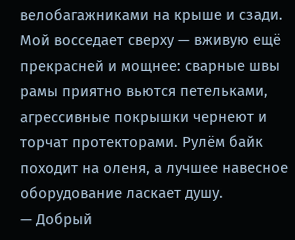велобагажниками на крыше и сзади. Мой восседает сверху — вживую ещё прекрасней и мощнее: сварные швы рамы приятно вьются петельками, агрессивные покрышки чернеют и торчат протекторами. Рулём байк походит на оленя, а лучшее навесное оборудование ласкает душу.
— Добрый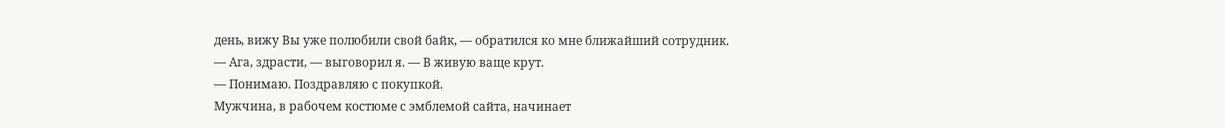день, вижу Вы уже полюбили свой байк, — обратился ко мне ближайший сотрудник.
— Ага, здрасти, — выговорил я. — В живую ваще крут.
— Понимаю. Поздравляю с покупкой.
Мужчина, в рабочем костюме с эмблемой сайта, начинает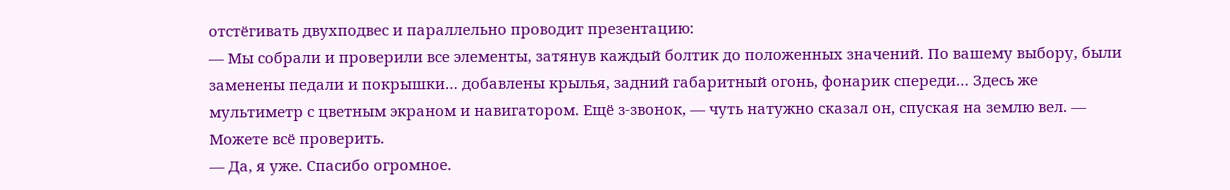отстёгивать двухподвес и параллельно проводит презентацию:
— Мы собрали и проверили все элементы, затянув каждый болтик до положенных значений. По вашему выбору, были заменены педали и покрышки… добавлены крылья, задний габаритный огонь, фонарик спереди… Здесь же мультиметр с цветным экраном и навигатором. Ещё з-звонок, — чуть натужно сказал он, спуская на землю вел. — Можете всё проверить.
— Да, я уже. Спасибо огромное.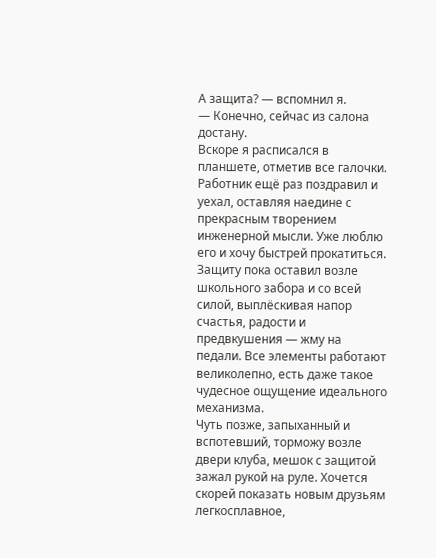А защита? — вспомнил я.
— Конечно, сейчас из салона достану.
Вскоре я расписался в планшете, отметив все галочки. Работник ещё раз поздравил и уехал, оставляя наедине с прекрасным творением инженерной мысли. Уже люблю его и хочу быстрей прокатиться. Защиту пока оставил возле школьного забора и со всей силой, выплёскивая напор счастья, радости и предвкушения — жму на педали. Все элементы работают великолепно, есть даже такое чудесное ощущение идеального механизма.
Чуть позже, запыханный и вспотевший, торможу возле двери клуба, мешок с защитой зажал рукой на руле. Хочется скорей показать новым друзьям легкосплавное,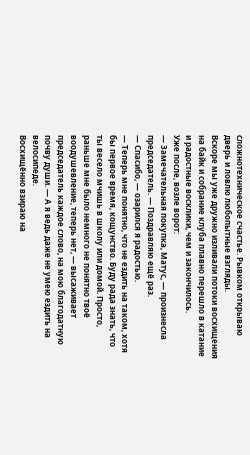сложнотехническое счастье. Рывком открываю дверь и ловлю любопытные взгляды.
Вскоре мы уже дружно изливали потоки восхищения на байк и собрание клуба плавно перешло в катание и радостные восклики, чем и закончилось.
Уже после, возле ворот:
— Замечательная покупка, Матус, — произнесла председатель. — Поздравляю ещё раз.
— Спасибо, — озарился я радостью.
— Теперь мне понятно, что не ездить на таком, хотя бы первое время, кощунство. Буду рада знать, что ты весело мчишь в школу или домой. Просто, раньше мне было немного не понятно твоё воодушевление, теперь нет, — высаживает председатель каждое слово, на мою благодатную почву души. — А я ведь даже не умею ездить на велосипеде.
Восхищённо взираю на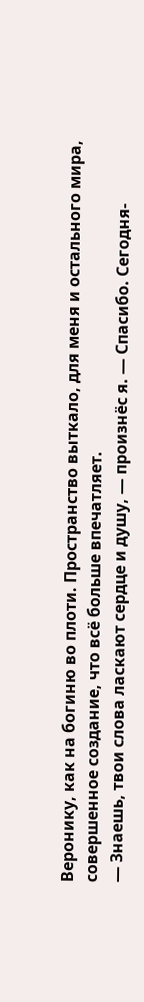Веронику, как на богиню во плоти. Пространство выткало, для меня и остального мира, совершенное создание, что всё больше впечатляет.
— Знаешь, твои слова ласкают сердце и душу, — произнёс я. — Спасибо. Сегодня-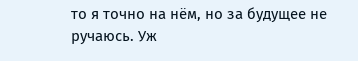то я точно на нём, но за будущее не ручаюсь. Уж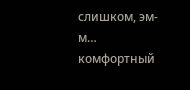слишком, эм-м… комфортный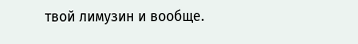твой лимузин и вообще.